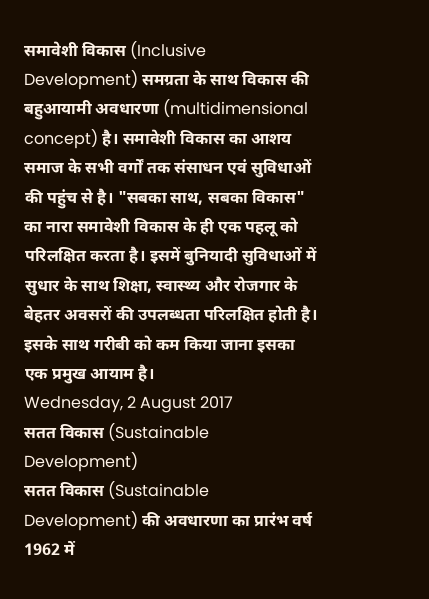समावेशी विकास (Inclusive Development) समग्रता के साथ विकास की बहुआयामी अवधारणा (multidimensional concept) है। समावेशी विकास का आशय समाज के सभी वर्गों तक संसाधन एवं सुविधाओं की पहुंच से है। "सबका साथ, सबका विकास" का नारा समावेशी विकास के ही एक पहलू को परिलक्षित करता है। इसमें बुनियादी सुविधाओं में सुधार के साथ शिक्षा, स्वास्थ्य और रोजगार के बेहतर अवसरों की उपलब्धता परिलक्षित होती है। इसके साथ गरीबी को कम किया जाना इसका एक प्रमुख आयाम है।
Wednesday, 2 August 2017
सतत विकास (Sustainable Development)
सतत विकास (Sustainable Development) की अवधारणा का प्रारंभ वर्ष 1962 में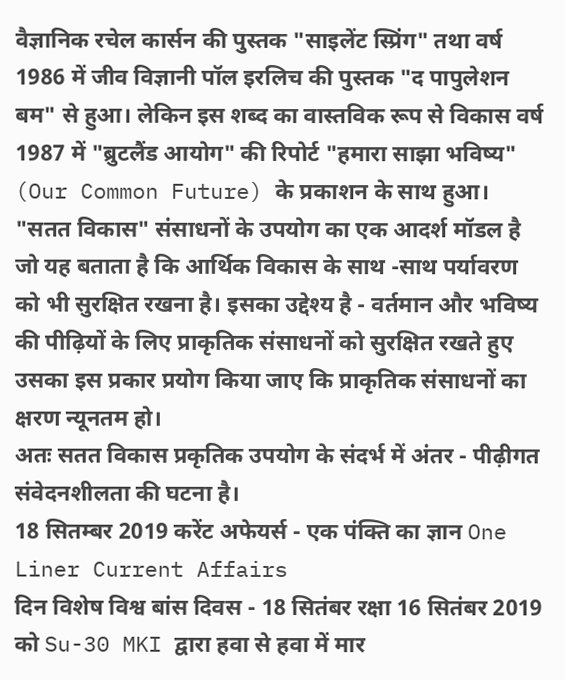वैज्ञानिक रचेल कार्सन की पुस्तक "साइलेंट स्प्रिंग" तथा वर्ष 1986 में जीव विज्ञानी पॉल इरलिच की पुस्तक "द पापुलेशन बम" से हुआ। लेकिन इस शब्द का वास्तविक रूप से विकास वर्ष 1987 में "ब्रुटलैंड आयोग" की रिपोर्ट "हमारा साझा भविष्य" (Our Common Future) के प्रकाशन के साथ हुआ। "सतत विकास" संसाधनों के उपयोग का एक आदर्श मॉडल है जो यह बताता है कि आर्थिक विकास के साथ -साथ पर्यावरण को भी सुरक्षित रखना है। इसका उद्देश्य है - वर्तमान और भविष्य की पीढ़ियों के लिए प्राकृतिक संसाधनों को सुरक्षित रखते हुए उसका इस प्रकार प्रयोग किया जाए कि प्राकृतिक संसाधनों का क्षरण न्यूनतम हो।
अतः सतत विकास प्रकृतिक उपयोग के संदर्भ में अंतर - पीढ़ीगत संवेदनशीलता की घटना है।
18 सितम्बर 2019 करेंट अफेयर्स - एक पंक्ति का ज्ञान One Liner Current Affairs
दिन विशेष विश्व बांस दिवस - 18 सितंबर रक्षा 16 सितंबर 2019 को Su-30 MKI द्वारा हवा से हवा में मार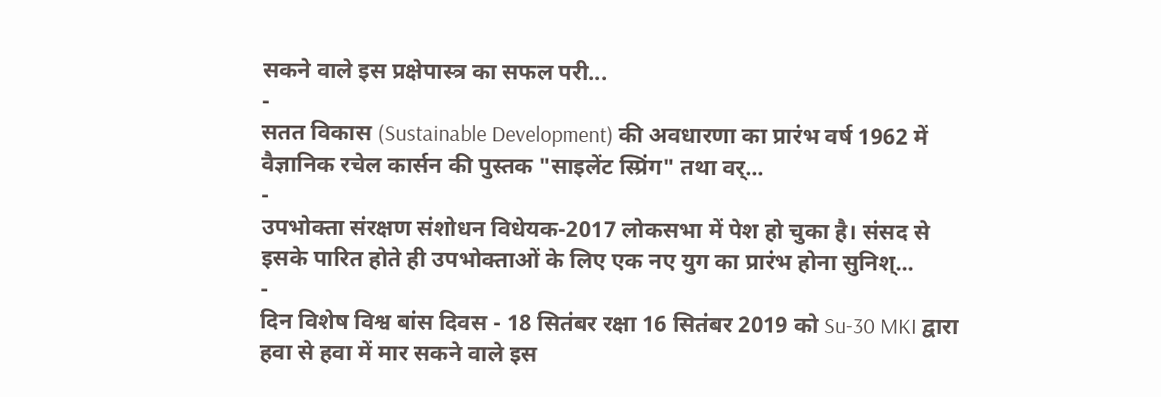सकने वाले इस प्रक्षेपास्त्र का सफल परी...
-
सतत विकास (Sustainable Development) की अवधारणा का प्रारंभ वर्ष 1962 में वैज्ञानिक रचेल कार्सन की पुस्तक "साइलेंट स्प्रिंग" तथा वर्...
-
उपभोक्ता संरक्षण संशोधन विधेयक-2017 लोकसभा में पेश हो चुका है। संसद से इसके पारित होते ही उपभोक्ताओं के लिए एक नए युग का प्रारंभ होना सुनिश्...
-
दिन विशेष विश्व बांस दिवस - 18 सितंबर रक्षा 16 सितंबर 2019 को Su-30 MKI द्वारा हवा से हवा में मार सकने वाले इस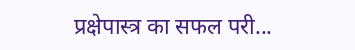प्रक्षेपास्त्र का सफल परी...